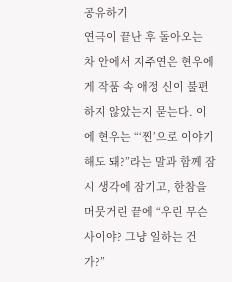공유하기
연극이 끝난 후 돌아오는 차 안에서 지주연은 현우에게 작품 속 애정 신이 불편하지 않았는지 묻는다. 이에 현우는 “‘찐’으로 이야기해도 돼?”라는 말과 함께 잠시 생각에 잠기고, 한참을 머뭇거린 끝에 “우린 무슨 사이야? 그냥 일하는 건가?”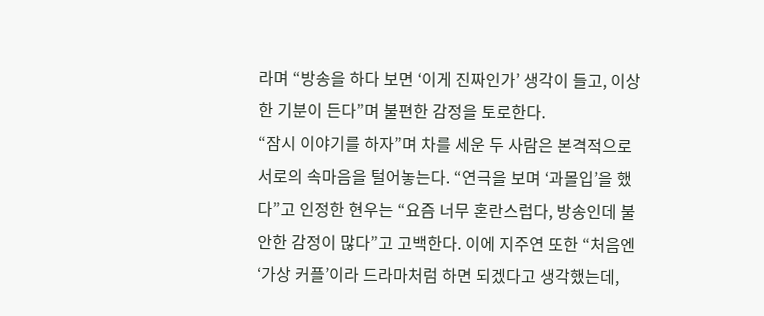라며 “방송을 하다 보면 ‘이게 진짜인가’ 생각이 들고, 이상한 기분이 든다”며 불편한 감정을 토로한다.
“잠시 이야기를 하자”며 차를 세운 두 사람은 본격적으로 서로의 속마음을 털어놓는다. “연극을 보며 ‘과몰입’을 했다”고 인정한 현우는 “요즘 너무 혼란스럽다, 방송인데 불안한 감정이 많다”고 고백한다. 이에 지주연 또한 “처음엔 ‘가상 커플’이라 드라마처럼 하면 되겠다고 생각했는데,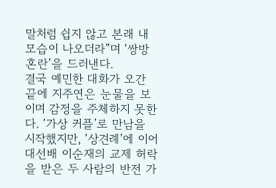말처럼 쉽지 않고 본래 내 모습이 나오더라”며 ‘쌍방 혼란’을 드러낸다.
결국 예민한 대화가 오간 끝에 지주연은 눈물을 보이며 감정을 주체하지 못한다. ‘가상 커플’로 만남을 시작했지만, ‘상견례’에 이어 대선배 이순재의 교제 허락을 받은 두 사람의 반전 가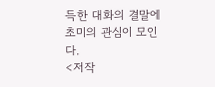득한 대화의 결말에 초미의 관심이 모인다.
<저작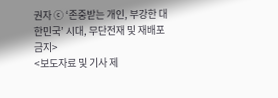권자 ⓒ ‘존중받는 개인, 부강한 대한민국’ 시대, 무단전재 및 재배포 금지>
<보도자료 및 기사 제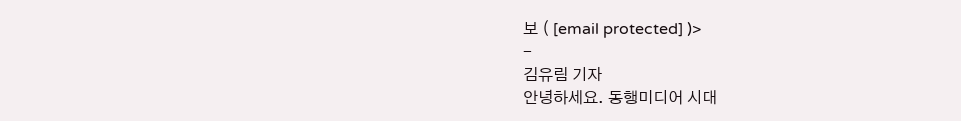보 ( [email protected] )>
-
김유림 기자
안녕하세요. 동행미디어 시대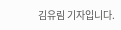김유림 기자입니다.